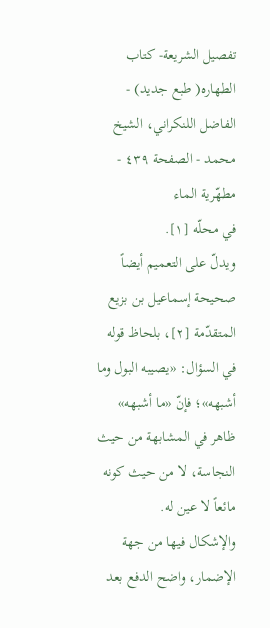تفصيل الشريعة- كتاب الطهاره( طبع جديد) - الفاضل اللنكراني، الشيخ محمد - الصفحة ٤٣٩ - مطهّرية الماء
في محلّه [١].
ويدلّ على التعميم أيضاً صحيحة إسماعيل بن بزيع المتقدّمة [٢]، بلحاظ قوله في السؤال: «يصيبه البول وما أشبهه»؛ فإنّ «ما أشبهه» ظاهر في المشابهة من حيث النجاسة، لا من حيث كونه مائعاً لا عين له.
والإشكال فيها من جهة الإضمار، واضح الدفع بعد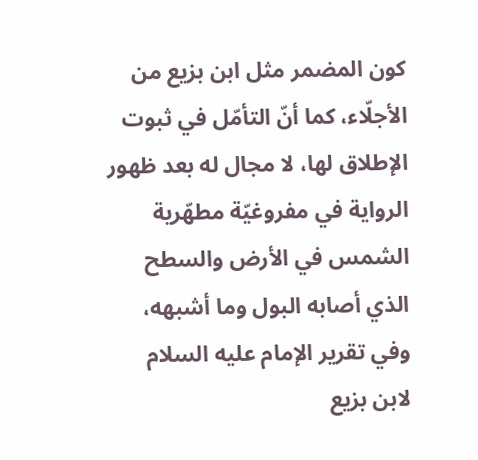كون المضمر مثل ابن بزيع من الأجلّاء، كما أنّ التأمّل في ثبوت الإطلاق لها، لا مجال له بعد ظهور الرواية في مفروغيّة مطهّرية الشمس في الأرض والسطح الذي أصابه البول وما أشبهه، وفي تقرير الإمام عليه السلام لابن بزيع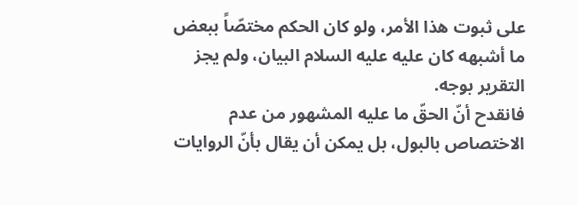على ثبوت هذا الأمر، ولو كان الحكم مختصّاً ببعض ما أشبهه كان عليه عليه السلام البيان، ولم يجز التقرير بوجه.
فانقدح أنّ الحقّ ما عليه المشهور من عدم الاختصاص بالبول، بل يمكن أن يقال بأنّ الروايات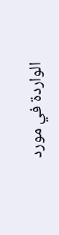الواردة في مورد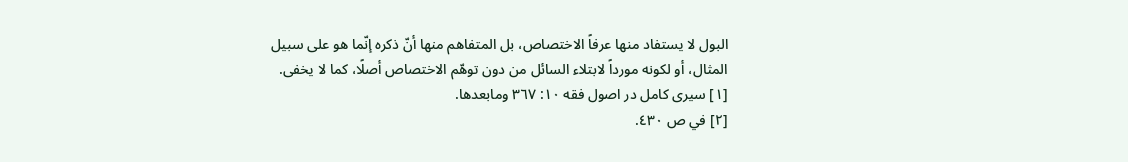البول لا يستفاد منها عرفاً الاختصاص، بل المتفاهم منها أنّ ذكره إنّما هو على سبيل المثال، أو لكونه مورداً لابتلاء السائل من دون توهّم الاختصاص أصلًا، كما لا يخفى.
[١] سيرى كامل در اصول فقه ١٠: ٣٦٧ ومابعدها.
[٢] في ص ٤٣٠.